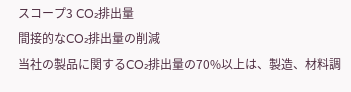スコープ3 CO₂排出量
間接的なCO₂排出量の削減
当社の製品に関するCO₂排出量の70%以上は、製造、材料調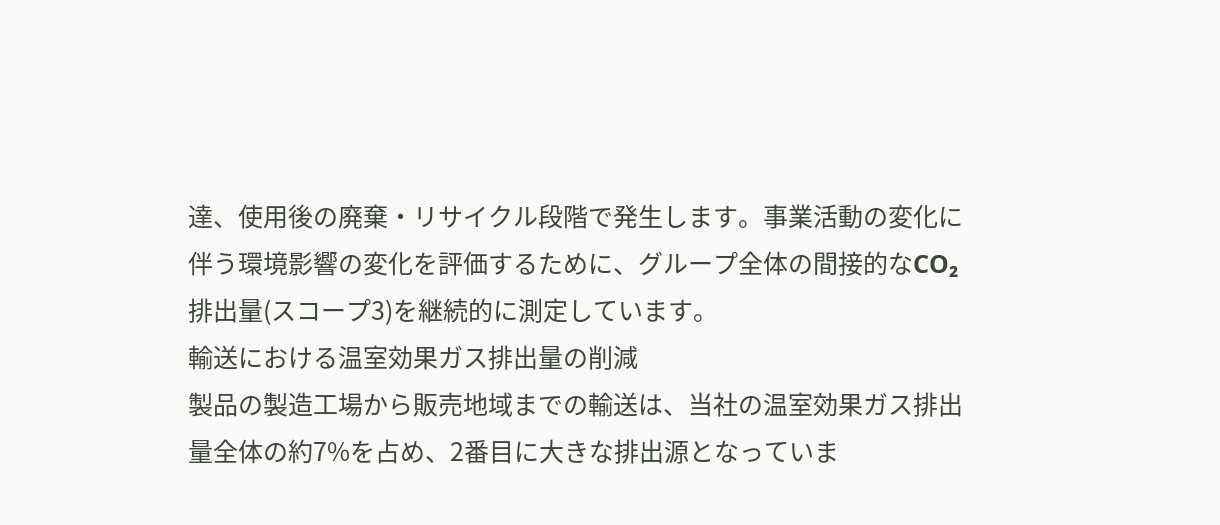達、使用後の廃棄・リサイクル段階で発生します。事業活動の変化に伴う環境影響の変化を評価するために、グループ全体の間接的なCO₂排出量(スコープ3)を継続的に測定しています。
輸送における温室効果ガス排出量の削減
製品の製造工場から販売地域までの輸送は、当社の温室効果ガス排出量全体の約7%を占め、2番目に大きな排出源となっていま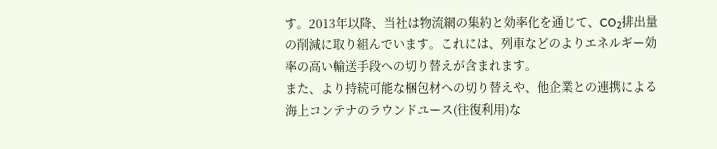す。2013年以降、当社は物流網の集約と効率化を通じて、CO₂排出量の削減に取り組んでいます。これには、列車などのよりエネルギー効率の高い輸送手段への切り替えが含まれます。
また、より持続可能な梱包材への切り替えや、他企業との連携による海上コンテナのラウンドユース(往復利用)な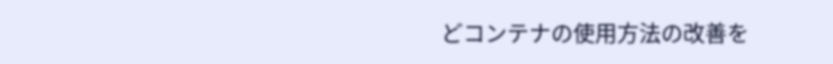どコンテナの使用方法の改善を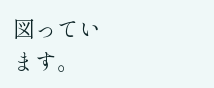図っています。